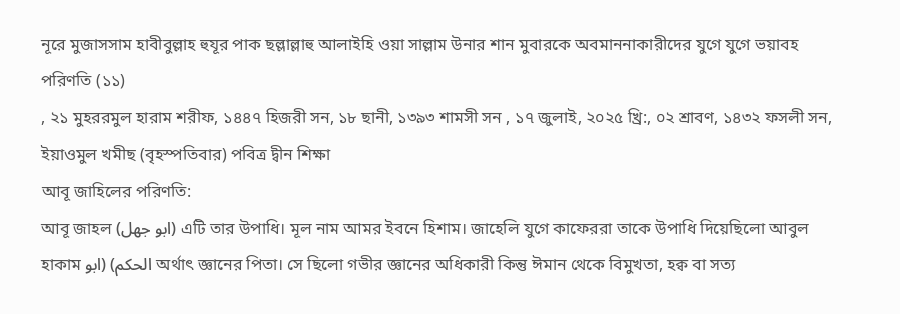নূরে মুজাসসাম হাবীবুল্লাহ হুযূর পাক ছল্লাল্লাহু আলাইহি ওয়া সাল্লাম উনার শান মুবারকে অবমাননাকারীদের যুগে যুগে ভয়াবহ পরিণতি (১১)
, ২১ মুহররমুল হারাম শরীফ, ১৪৪৭ হিজরী সন, ১৮ ছানী, ১৩৯৩ শামসী সন , ১৭ জুলাই, ২০২৫ খ্রি:, ০২ শ্রাবণ, ১৪৩২ ফসলী সন, ইয়াওমুল খমীছ (বৃহস্পতিবার) পবিত্র দ্বীন শিক্ষা
আবূ জাহিলের পরিণতি:
আবূ জাহল (ابو جهل) এটি তার উপাধি। মূল নাম আমর ইবনে হিশাম। জাহেলি যুগে কাফেররা তাকে উপাধি দিয়েছিলো আবুল হাকাম الحكم) (ابو অর্থাৎ জ্ঞানের পিতা। সে ছিলো গভীর জ্ঞানের অধিকারী কিন্তু ঈমান থেকে বিমুখতা, হক্ব বা সত্য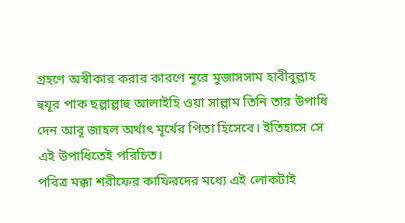গ্রহণে অস্বীকার করার কারণে নূরে মুজাসসাম হাবীবুল্লাহ হুযূর পাক ছল্লাল্লাহু আলাইহি ওয়া সাল্লাম তিনি তার উপাধি দেন আবূ জাহল অর্থাৎ মূর্খের পিতা হিসেবে। ইতিহাসে সে এই উপাধিতেই পরিচিত।
পবিত্র মক্কা শরীফের কাফিরদের মধ্যে এই লোকটাই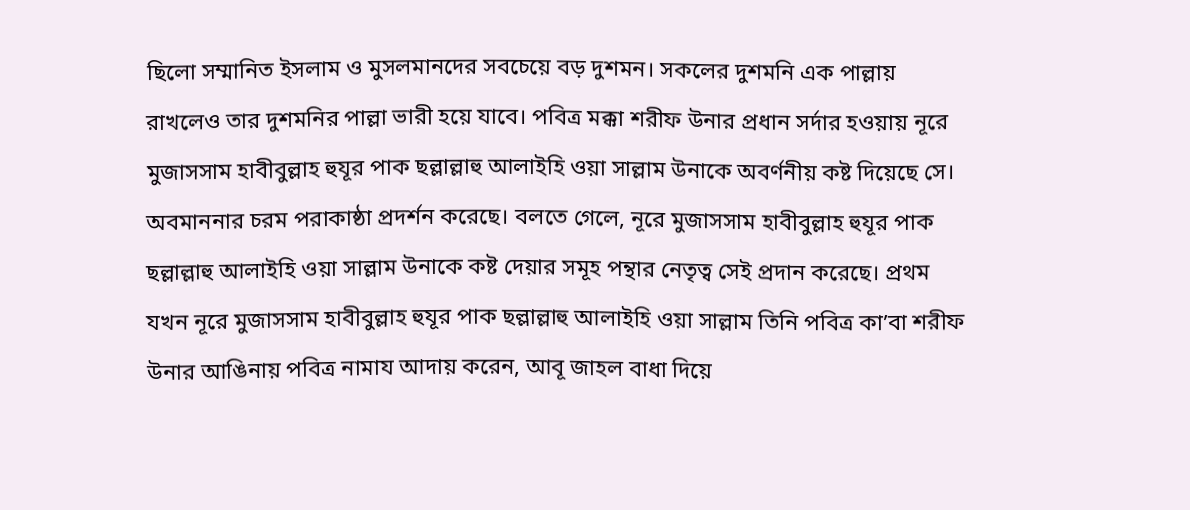ছিলো সম্মানিত ইসলাম ও মুসলমানদের সবচেয়ে বড় দুশমন। সকলের দুশমনি এক পাল্লায় রাখলেও তার দুশমনির পাল্লা ভারী হয়ে যাবে। পবিত্র মক্কা শরীফ উনার প্রধান সর্দার হওয়ায় নূরে মুজাসসাম হাবীবুল্লাহ হুযূর পাক ছল্লাল্লাহু আলাইহি ওয়া সাল্লাম উনাকে অবর্ণনীয় কষ্ট দিয়েছে সে। অবমাননার চরম পরাকাষ্ঠা প্রদর্শন করেছে। বলতে গেলে, নূরে মুজাসসাম হাবীবুল্লাহ হুযূর পাক ছল্লাল্লাহু আলাইহি ওয়া সাল্লাম উনাকে কষ্ট দেয়ার সমূহ পন্থার নেতৃত্ব সেই প্রদান করেছে। প্রথম যখন নূরে মুজাসসাম হাবীবুল্লাহ হুযূর পাক ছল্লাল্লাহু আলাইহি ওয়া সাল্লাম তিনি পবিত্র কা’বা শরীফ উনার আঙিনায় পবিত্র নামায আদায় করেন, আবূ জাহল বাধা দিয়ে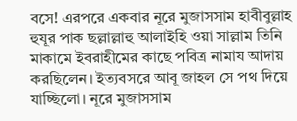বসে! এরপরে একবার নূরে মুজাসসাম হাবীবুল্লাহ হুযূর পাক ছল্লাল্লাহু আলাইহি ওয়া সাল্লাম তিনি মাকামে ইবরাহীমের কাছে পবিত্র নামায আদায় করছিলেন। ইত্যবসরে আবূ জাহল সে পথ দিয়ে যাচ্ছিলো। নূরে মুজাসসাম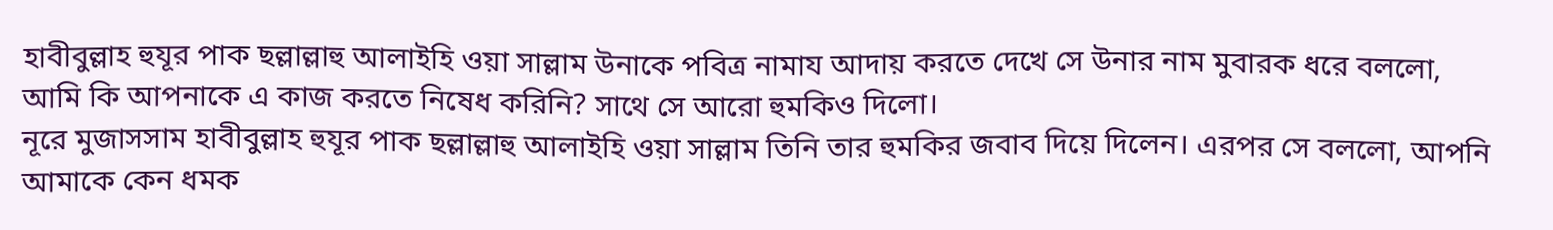হাবীবুল্লাহ হুযূর পাক ছল্লাল্লাহু আলাইহি ওয়া সাল্লাম উনাকে পবিত্র নামায আদায় করতে দেখে সে উনার নাম মুবারক ধরে বললো, আমি কি আপনাকে এ কাজ করতে নিষেধ করিনি? সাথে সে আরো হুমকিও দিলো।
নূরে মুজাসসাম হাবীবুল্লাহ হুযূর পাক ছল্লাল্লাহু আলাইহি ওয়া সাল্লাম তিনি তার হুমকির জবাব দিয়ে দিলেন। এরপর সে বললো, আপনি আমাকে কেন ধমক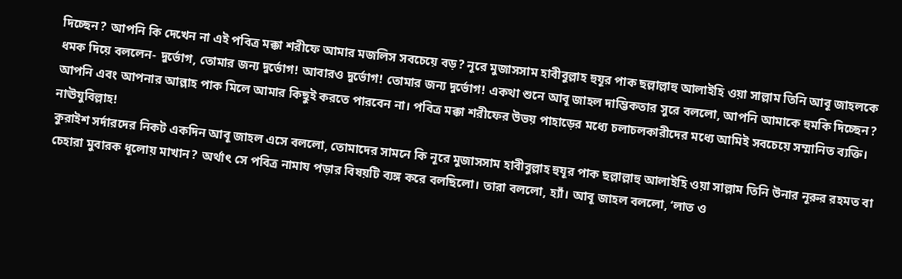দিচ্ছেন? আপনি কি দেখেন না এই পবিত্র মক্কা শরীফে আমার মজলিস সবচেয়ে বড়? নূরে মুজাসসাম হাবীবুল্লাহ হুযূর পাক ছল্লাল্লাহু আলাইহি ওয়া সাল্লাম তিনি আবূ জাহলকে ধমক দিয়ে বললেন- দুর্ভোগ, তোমার জন্য দুর্ভোগ! আবারও দুর্ভোগ! তোমার জন্য দুর্ভোগ! একথা শুনে আবূ জাহল দাম্ভিকতার সুরে বললো, আপনি আমাকে হুমকি দিচ্ছেন? আপনি এবং আপনার আল্লাহ পাক মিলে আমার কিছুই করতে পারবেন না। পবিত্র মক্কা শরীফের উভয় পাহাড়ের মধ্যে চলাচলকারীদের মধ্যে আমিই সবচেয়ে সম্মানিত ব্যক্তি। নাঊযুবিল্লাহ!
কুরাইশ সর্দারদের নিকট একদিন আবূ জাহল এসে বললো, তোমাদের সামনে কি নূরে মুজাসসাম হাবীবুল্লাহ হুযূর পাক ছল্লাল্লাহু আলাইহি ওয়া সাল্লাম তিনি উনার নূরুর রহমত বা চেহারা মুবারক ধূলোয় মাখান? অর্থাৎ সে পবিত্র নামায পড়ার বিষয়টি ব্যঙ্গ করে বলছিলো। তারা বললো, হ্যাঁ। আবূ জাহল বললো, ‘লাত ও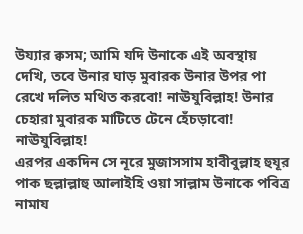উয্যার ক্বসম; আমি যদি উনাকে এই অবস্থায় দেখি, তবে উনার ঘাড় মুবারক উনার উপর পা রেখে দলিত মথিত করবো! নাঊযুবিল্লাহ! উনার চেহারা মুবারক মাটিতে টেনে হেঁচড়াবো! নাঊযুবিল্লাহ!
এরপর একদিন সে নূরে মুজাসসাম হাবীবুল্লাহ হুযূর পাক ছল্লাল্লাহু আলাইহি ওয়া সাল্লাম উনাকে পবিত্র নামায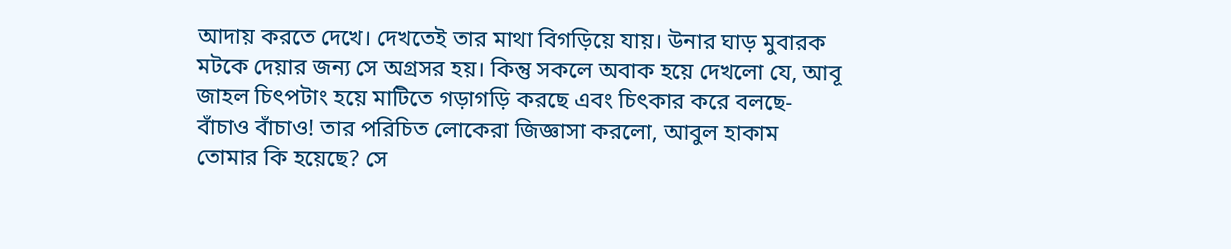আদায় করতে দেখে। দেখতেই তার মাথা বিগড়িয়ে যায়। উনার ঘাড় মুবারক মটকে দেয়ার জন্য সে অগ্রসর হয়। কিন্তু সকলে অবাক হয়ে দেখলো যে, আবূ জাহল চিৎপটাং হয়ে মাটিতে গড়াগড়ি করছে এবং চিৎকার করে বলছে- বাঁচাও বাঁচাও! তার পরিচিত লোকেরা জিজ্ঞাসা করলো, আবুল হাকাম তোমার কি হয়েছে? সে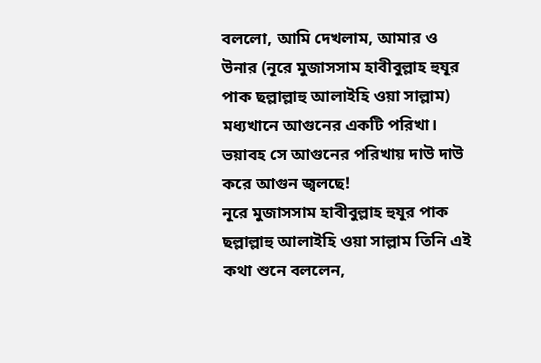বললো, আমি দেখলাম, আমার ও উনার (নূরে মুজাসসাম হাবীবুল্লাহ হুযূর পাক ছল্লাল্লাহু আলাইহি ওয়া সাল্লাম) মধ্যখানে আগুনের একটি পরিখা। ভয়াবহ সে আগুনের পরিখায় দাউ দাউ করে আগুন জ্বলছে!
নূরে মুজাসসাম হাবীবুল্লাহ হুযূর পাক ছল্লাল্লাহু আলাইহি ওয়া সাল্লাম তিনি এই কথা শুনে বললেন,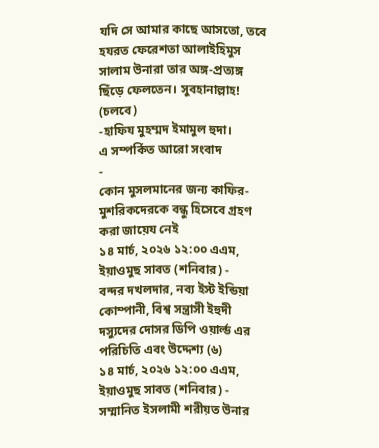যদি সে আমার কাছে আসতো, তবে হযরত ফেরেশতা আলাইহিমুস সালাম উনারা তার অঙ্গ-প্রত্যঙ্গ ছিঁড়ে ফেলতেন। সুবহানাল্লাহ! (চলবে)
-হাফিয মুহম্মদ ইমামুল হুদা।
এ সম্পর্কিত আরো সংবাদ
-
কোন মুসলমানের জন্য কাফির-মুশরিকদেরকে বন্ধু হিসেবে গ্রহণ করা জায়েয নেই
১৪ মার্চ, ২০২৬ ১২:০০ এএম, ইয়াওমুছ সাবত (শনিবার) -
বন্দর দখলদার, নব্য ইস্ট ইন্ডিয়া কোম্পানী, বিশ্ব সন্ত্রাসী ইহুদী দস্যুদের দোসর ডিপি ওয়ার্ল্ড এর পরিচিতি এবং উদ্দেশ্য (৬)
১৪ মার্চ, ২০২৬ ১২:০০ এএম, ইয়াওমুছ সাবত (শনিবার) -
সম্মানিত ইসলামী শরীয়ত উনার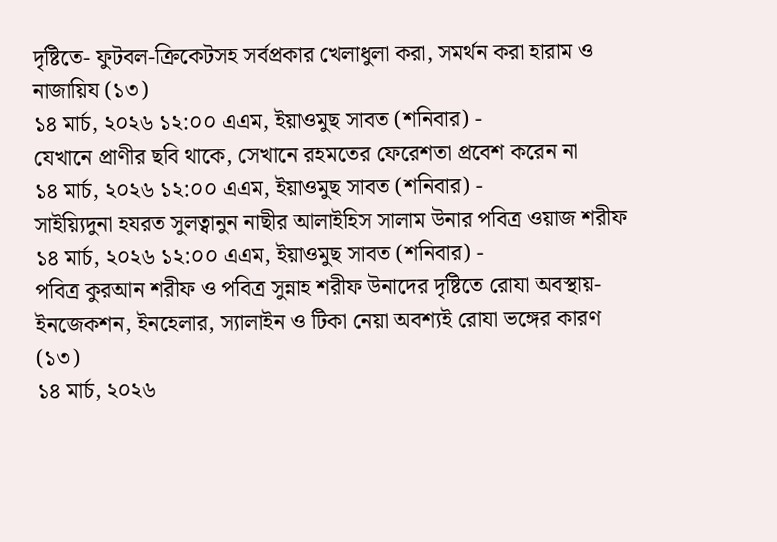দৃষ্টিতে- ফুটবল-ক্রিকেটসহ সর্বপ্রকার খেলাধুলা করা, সমর্থন করা হারাম ও নাজায়িয (১৩)
১৪ মার্চ, ২০২৬ ১২:০০ এএম, ইয়াওমুছ সাবত (শনিবার) -
যেখানে প্রাণীর ছবি থাকে, সেখানে রহমতের ফেরেশতা প্রবেশ করেন না
১৪ মার্চ, ২০২৬ ১২:০০ এএম, ইয়াওমুছ সাবত (শনিবার) -
সাইয়্যিদুনা হযরত সুলত্বানুন নাছীর আলাইহিস সালাম উনার পবিত্র ওয়াজ শরীফ
১৪ মার্চ, ২০২৬ ১২:০০ এএম, ইয়াওমুছ সাবত (শনিবার) -
পবিত্র কুরআন শরীফ ও পবিত্র সুন্নাহ শরীফ উনাদের দৃষ্টিতে রোযা অবস্থায়- ইনজেকশন, ইনহেলার, স্যালাইন ও টিকা নেয়া অবশ্যই রোযা ভঙ্গের কারণ (১৩)
১৪ মার্চ, ২০২৬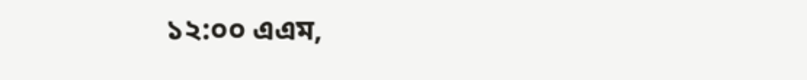১২:০০ এএম,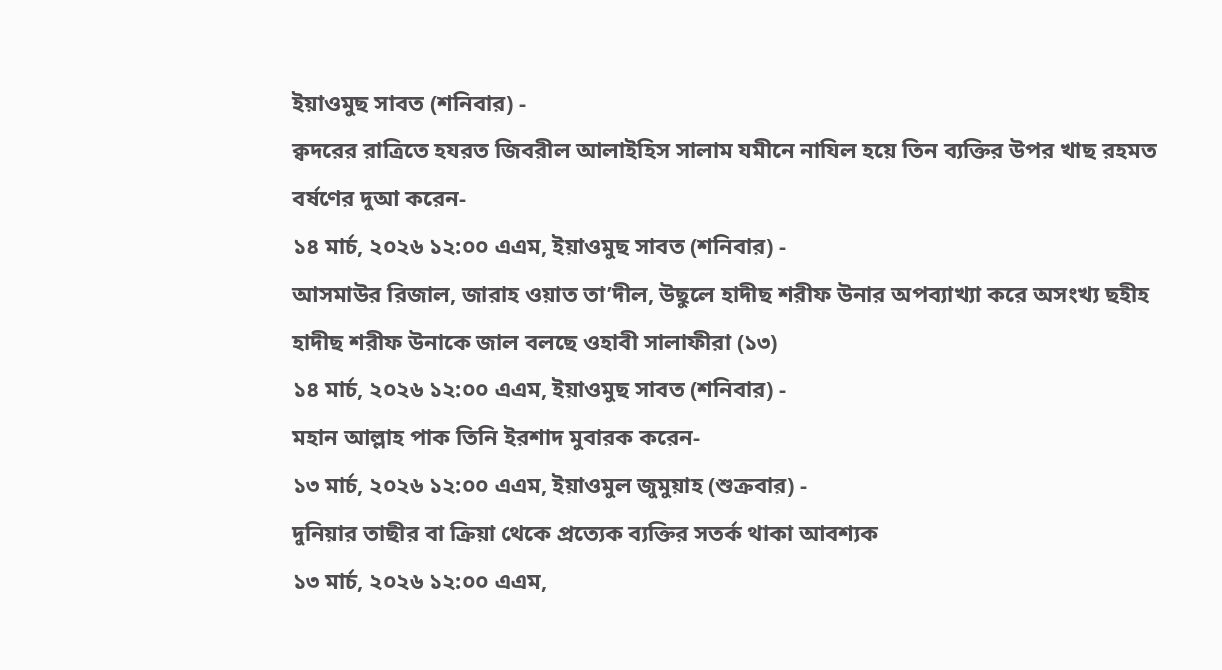ইয়াওমুছ সাবত (শনিবার) -
ক্বদরের রাত্রিতে হযরত জিবরীল আলাইহিস সালাম যমীনে নাযিল হয়ে তিন ব্যক্তির উপর খাছ রহমত বর্ষণের দুআ করেন-
১৪ মার্চ, ২০২৬ ১২:০০ এএম, ইয়াওমুছ সাবত (শনিবার) -
আসমাউর রিজাল, জারাহ ওয়াত তা’দীল, উছুলে হাদীছ শরীফ উনার অপব্যাখ্যা করে অসংখ্য ছহীহ হাদীছ শরীফ উনাকে জাল বলছে ওহাবী সালাফীরা (১৩)
১৪ মার্চ, ২০২৬ ১২:০০ এএম, ইয়াওমুছ সাবত (শনিবার) -
মহান আল্লাহ পাক তিনি ইরশাদ মুবারক করেন-
১৩ মার্চ, ২০২৬ ১২:০০ এএম, ইয়াওমুল জুমুয়াহ (শুক্রবার) -
দুনিয়ার তাছীর বা ক্রিয়া থেকে প্রত্যেক ব্যক্তির সতর্ক থাকা আবশ্যক
১৩ মার্চ, ২০২৬ ১২:০০ এএম,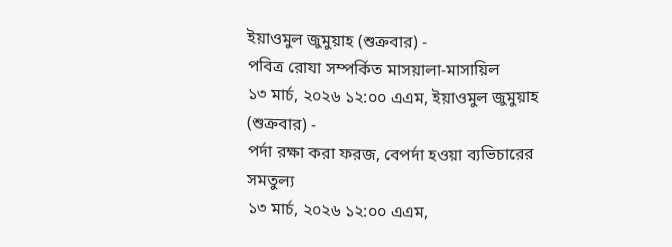ইয়াওমুল জুমুয়াহ (শুক্রবার) -
পবিত্র রোযা সম্পর্কিত মাসয়ালা-মাসায়িল
১৩ মার্চ, ২০২৬ ১২:০০ এএম, ইয়াওমুল জুমুয়াহ (শুক্রবার) -
পর্দা রক্ষা করা ফরজ, বেপর্দা হওয়া ব্যভিচারের সমতুল্য
১৩ মার্চ, ২০২৬ ১২:০০ এএম,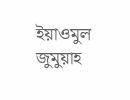ইয়াওমুল জুমুয়াহ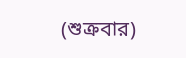(শুক্রবার)